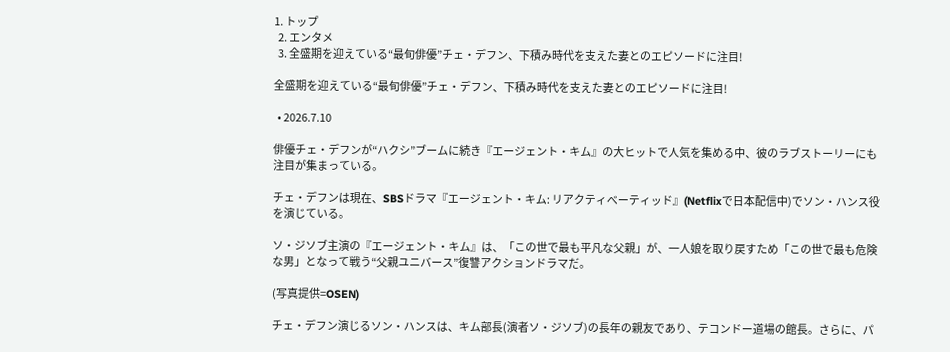1. トップ
  2. エンタメ
  3. 全盛期を迎えている“最旬俳優”チェ・デフン、下積み時代を支えた妻とのエピソードに注目!

全盛期を迎えている“最旬俳優”チェ・デフン、下積み時代を支えた妻とのエピソードに注目!

  • 2026.7.10

俳優チェ・デフンが“ハクシ”ブームに続き『エージェント・キム』の大ヒットで人気を集める中、彼のラブストーリーにも注目が集まっている。

チェ・デフンは現在、SBSドラマ『エージェント・キム: リアクティべーティッド』(Netflixで日本配信中)でソン・ハンス役を演じている。

ソ・ジソブ主演の『エージェント・キム』は、「この世で最も平凡な父親」が、一人娘を取り戻すため「この世で最も危険な男」となって戦う“父親ユニバース”復讐アクションドラマだ。

(写真提供=OSEN)

チェ・デフン演じるソン・ハンスは、キム部長(演者ソ・ジソブ)の長年の親友であり、テコンドー道場の館長。さらに、パ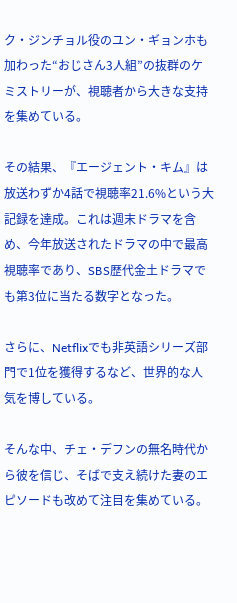ク・ジンチョル役のユン・ギョンホも加わった“おじさん3人組”の抜群のケミストリーが、視聴者から大きな支持を集めている。

その結果、『エージェント・キム』は放送わずか4話で視聴率21.6%という大記録を達成。これは週末ドラマを含め、今年放送されたドラマの中で最高視聴率であり、SBS歴代金土ドラマでも第3位に当たる数字となった。

さらに、Netflixでも非英語シリーズ部門で1位を獲得するなど、世界的な人気を博している。

そんな中、チェ・デフンの無名時代から彼を信じ、そばで支え続けた妻のエピソードも改めて注目を集めている。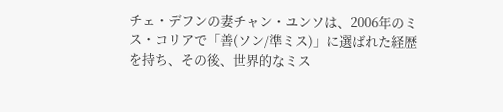チェ・デフンの妻チャン・ユンソは、2006年のミス・コリアで「善(ソン/準ミス)」に選ばれた経歴を持ち、その後、世界的なミス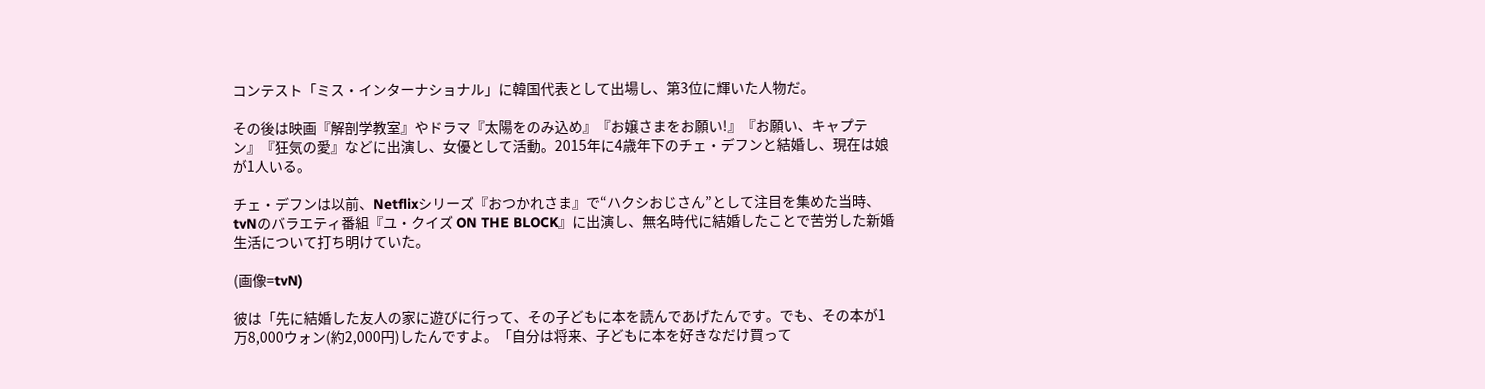コンテスト「ミス・インターナショナル」に韓国代表として出場し、第3位に輝いた人物だ。

その後は映画『解剖学教室』やドラマ『太陽をのみ込め』『お嬢さまをお願い!』『お願い、キャプテン』『狂気の愛』などに出演し、女優として活動。2015年に4歳年下のチェ・デフンと結婚し、現在は娘が1人いる。

チェ・デフンは以前、Netflixシリーズ『おつかれさま』で“ハクシおじさん”として注目を集めた当時、tvNのバラエティ番組『ユ・クイズ ON THE BLOCK』に出演し、無名時代に結婚したことで苦労した新婚生活について打ち明けていた。

(画像=tvN)

彼は「先に結婚した友人の家に遊びに行って、その子どもに本を読んであげたんです。でも、その本が1万8,000ウォン(約2,000円)したんですよ。「自分は将来、子どもに本を好きなだけ買って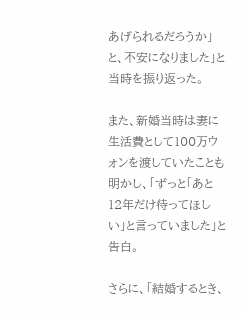あげられるだろうか」と、不安になりました」と当時を振り返った。

また、新婚当時は妻に生活費として100万ウォンを渡していたことも明かし、「ずっと「あと12年だけ待ってほしい」と言っていました」と告白。

さらに、「結婚するとき、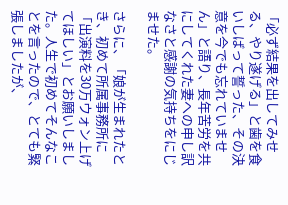「必ず結果を出してみせる、やり遂げる」と歯を食いしばって誓った、その決意を今でも忘れていません」と語り、長年苦労を共にしてくれた妻への申し訳なさと感謝の気持ちをにじませた。

さらに、「娘が生まれたとき、初めて所属事務所に「出演料を30万ウォン上げてほしい」とお願いしました。人生で初めてそんなことを言ったので、とても緊張しましたが、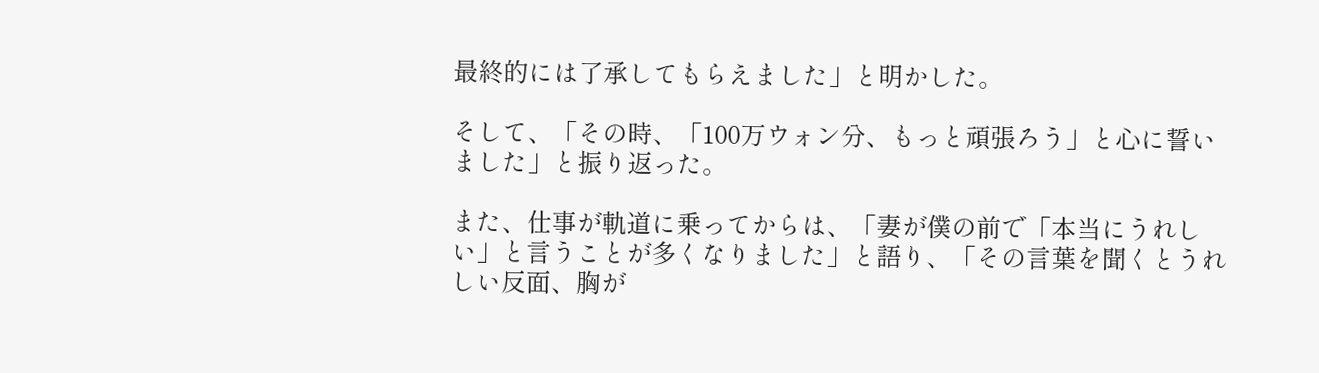最終的には了承してもらえました」と明かした。

そして、「その時、「100万ウォン分、もっと頑張ろう」と心に誓いました」と振り返った。

また、仕事が軌道に乗ってからは、「妻が僕の前で「本当にうれしい」と言うことが多くなりました」と語り、「その言葉を聞くとうれしい反面、胸が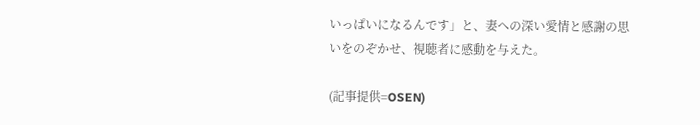いっぱいになるんです」と、妻への深い愛情と感謝の思いをのぞかせ、視聴者に感動を与えた。

(記事提供=OSEN)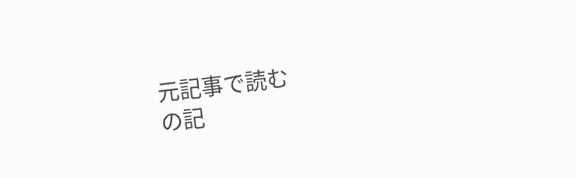元記事で読む
の記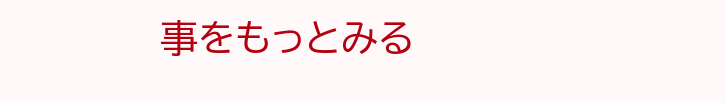事をもっとみる